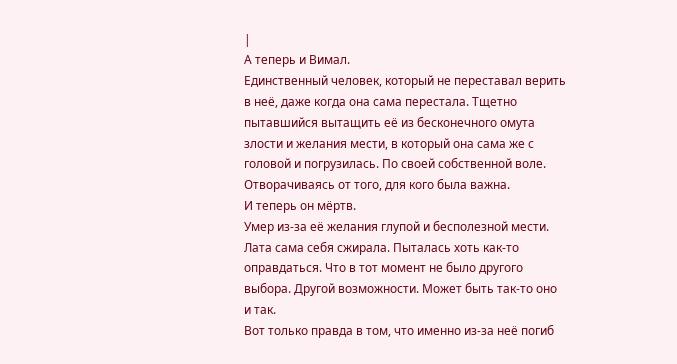|
А теперь и Вимал.
Единственный человек, который не переставал верить в неё, даже когда она сама перестала. Тщетно пытавшийся вытащить её из бесконечного омута злости и желания мести, в который она сама же с головой и погрузилась. По своей собственной воле. Отворачиваясь от того, для кого была важна.
И теперь он мёртв.
Умер из-за её желания глупой и бесполезной мести. Лата сама себя сжирала. Пыталась хоть как-то оправдаться. Что в тот момент не было другого выбора. Другой возможности. Может быть так-то оно и так.
Вот только правда в том, что именно из-за неё погиб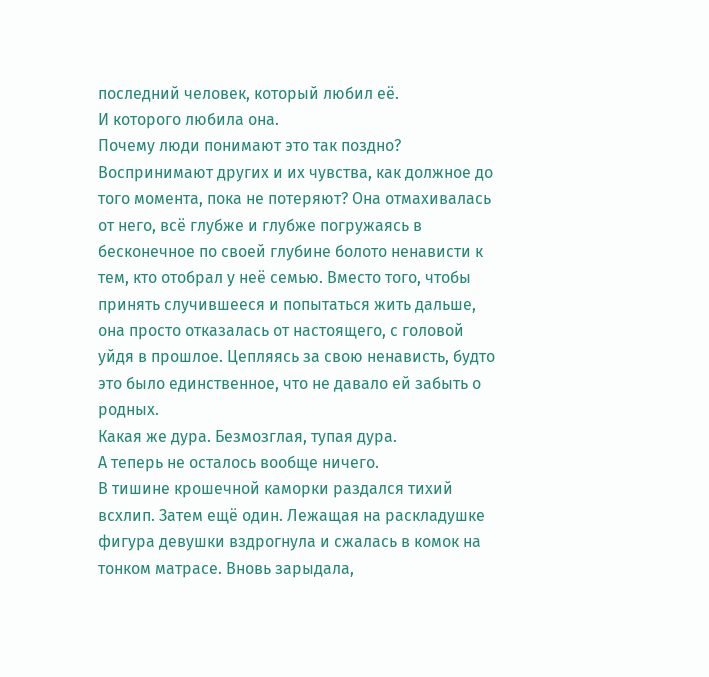последний человек, который любил её.
И которого любила она.
Почему люди понимают это так поздно? Воспринимают других и их чувства, как должное до того момента, пока не потеряют? Она отмахивалась от него, всё глубже и глубже погружаясь в бесконечное по своей глубине болото ненависти к тем, кто отобрал у неё семью. Вместо того, чтобы принять случившееся и попытаться жить дальше, она просто отказалась от настоящего, с головой уйдя в прошлое. Цепляясь за свою ненависть, будто это было единственное, что не давало ей забыть о родных.
Какая же дура. Безмозглая, тупая дура.
А теперь не осталось вообще ничего.
В тишине крошечной каморки раздался тихий всхлип. Затем ещё один. Лежащая на раскладушке фигура девушки вздрогнула и сжалась в комок на тонком матрасе. Вновь зарыдала,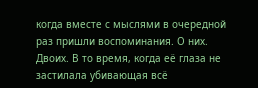когда вместе с мыслями в очередной раз пришли воспоминания. О них. Двоих. В то время, когда её глаза не застилала убивающая всё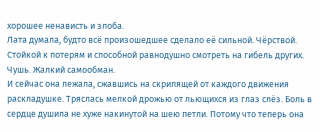хорошее ненависть и злоба.
Лата думала, будто всё произошедшее сделало её сильной. Чёрствой. Стойкой к потерям и способной равнодушно смотреть на гибель других.
Чушь. Жалкий самообман.
И сейчас она лежала, сжавшись на скрипящей от каждого движения раскладушке. Тряслась мелкой дрожью от льющихся из глаз слёз. Боль в сердце душила не хуже накинутой на шею петли. Потому что теперь она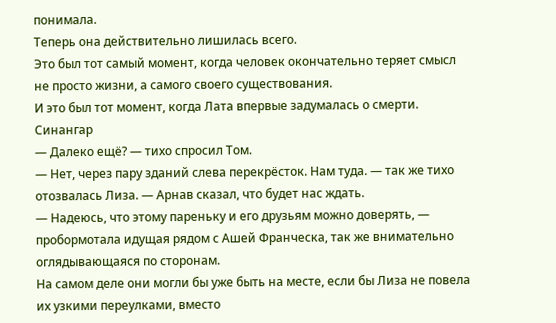понимала.
Теперь она действительно лишилась всего.
Это был тот самый момент, когда человек окончательно теряет смысл не просто жизни, а самого своего существования.
И это был тот момент, когда Лата впервые задумалась о смерти.
Синангар
— Далеко ещё? — тихо спросил Том.
— Нет, через пару зданий слева перекрёсток. Нам туда. — так же тихо отозвалась Лиза. — Арнав сказал, что будет нас ждать.
— Надеюсь, что этому пареньку и его друзьям можно доверять, — пробормотала идущая рядом с Ашей Франческа, так же внимательно оглядывающаяся по сторонам.
На самом деле они могли бы уже быть на месте, если бы Лиза не повела их узкими переулками, вместо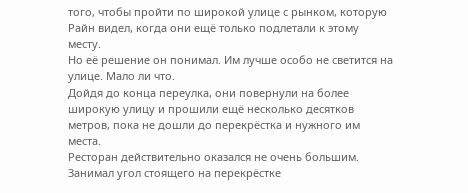того, чтобы пройти по широкой улице с рынком, которую Райн видел, когда они ещё только подлетали к этому месту.
Но её решение он понимал. Им лучше особо не светится на улице. Мало ли что.
Дойдя до конца переулка, они повернули на более широкую улицу и прошили ещё несколько десятков метров, пока не дошли до перекрёстка и нужного им места.
Ресторан действительно оказался не очень большим. Занимал угол стоящего на перекрёстке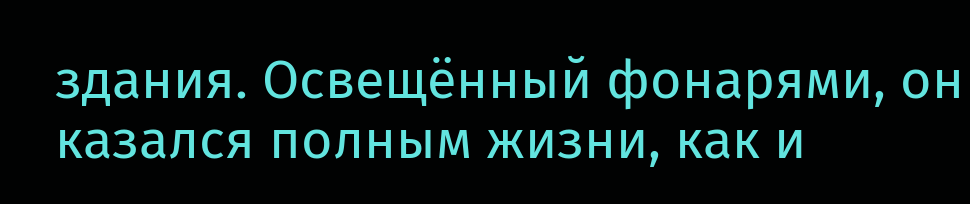здания. Освещённый фонарями, он казался полным жизни, как и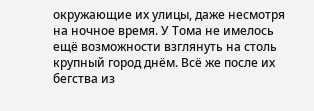окружающие их улицы, даже несмотря на ночное время. У Тома не имелось ещё возможности взглянуть на столь крупный город днём. Всё же после их бегства из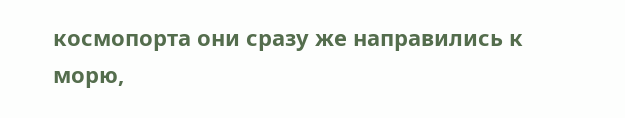космопорта они сразу же направились к морю,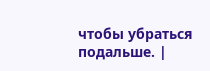чтобы убраться подальше. |